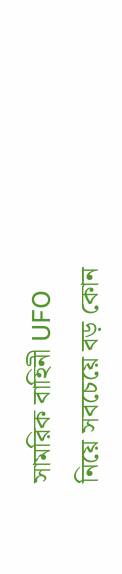সামরিক বাহিনী UFO নিয়ে সবচেয়ে বড় কোন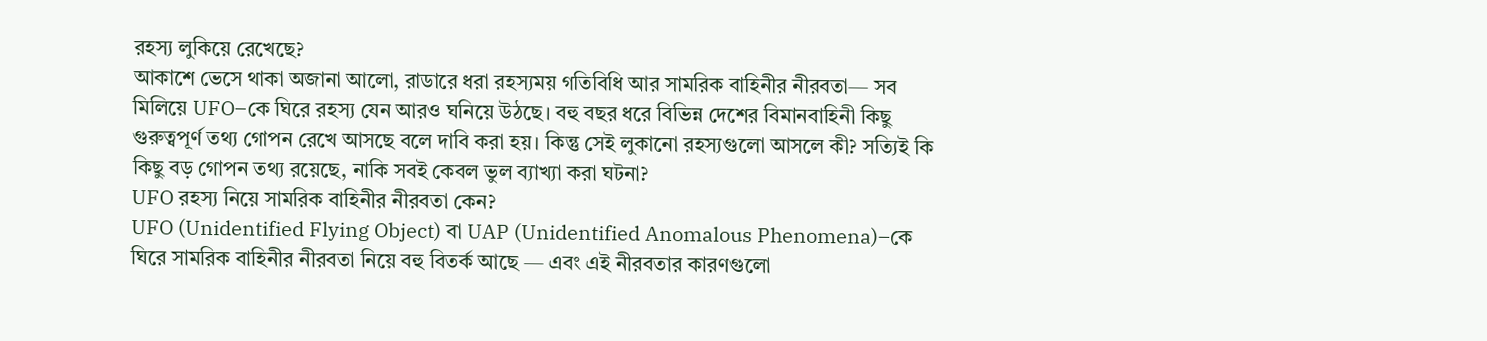রহস্য লুকিয়ে রেখেছে?
আকাশে ভেসে থাকা অজানা আলো, রাডারে ধরা রহস্যময় গতিবিধি আর সামরিক বাহিনীর নীরবতা— সব মিলিয়ে UFO–কে ঘিরে রহস্য যেন আরও ঘনিয়ে উঠছে। বহু বছর ধরে বিভিন্ন দেশের বিমানবাহিনী কিছু গুরুত্বপূর্ণ তথ্য গোপন রেখে আসছে বলে দাবি করা হয়। কিন্তু সেই লুকানো রহস্যগুলো আসলে কী? সত্যিই কি কিছু বড় গোপন তথ্য রয়েছে, নাকি সবই কেবল ভুল ব্যাখ্যা করা ঘটনা?
UFO রহস্য নিয়ে সামরিক বাহিনীর নীরবতা কেন?
UFO (Unidentified Flying Object) বা UAP (Unidentified Anomalous Phenomena)–কে ঘিরে সামরিক বাহিনীর নীরবতা নিয়ে বহু বিতর্ক আছে — এবং এই নীরবতার কারণগুলো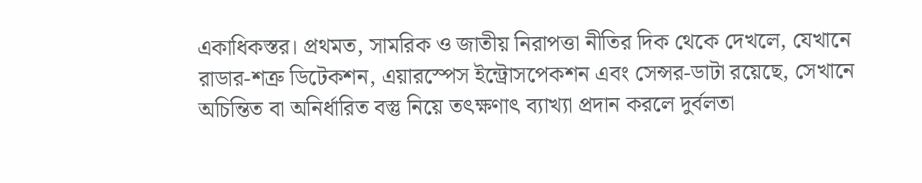একাধিকস্তর। প্রথমত, সামরিক ও জাতীয় নিরাপত্তা নীতির দিক থেকে দেখলে, যেখানে রাডার-শত্রু ডিটেকশন, এয়ারস্পেস ইন্ট্রোসপেকশন এবং সেন্সর-ডাটা রয়েছে, সেখানে অচিন্তিত বা অনির্ধারিত বস্তু নিয়ে তৎক্ষণাৎ ব্যাখ্যা প্রদান করলে দুর্বলতা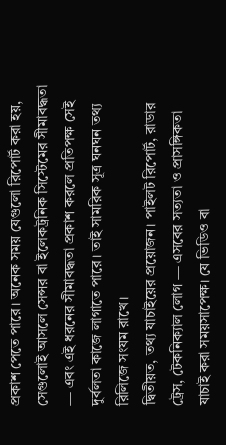প্রকাশ পেতে পারে। অনেক সময় যেগুলো রিপোর্ট করা হয়, সেগুলোই আসলে সেন্সর বা ইলেকট্রনিক সিস্টেমের সীমাবদ্ধতা — এবং এই ধরনের সীমাবদ্ধতা প্রকাশ করলে প্রতিপক্ষ সেই দুর্বলতা কাজে লাগাতে পারে। তাই সামরিক সূত্র ঘনঘন তথ্য রিলিজে সংযম রাখে।
দ্বিতীয়ত, তথ্য যাচাইয়ের প্রয়োজন। পাইলট রিপোর্ট, রাডার ট্রেস, টেকনিক্যাল লোগ — এসবের সত্যতা ও প্রাসঙ্গিকতা যাচাই করা সময়সাপেক্ষ। যে ভিডিও বা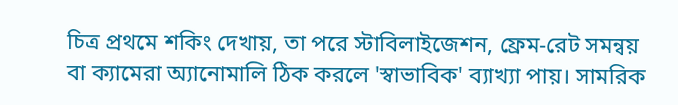চিত্র প্রথমে শকিং দেখায়, তা পরে স্টাবিলাইজেশন, ফ্রেম-রেট সমন্বয় বা ক্যামেরা অ্যানোমালি ঠিক করলে 'স্বাভাবিক' ব্যাখ্যা পায়। সামরিক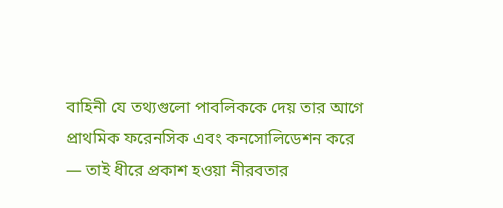বাহিনী যে তথ্যগুলো পাবলিককে দেয় তার আগে প্রাথমিক ফরেনসিক এবং কনসোলিডেশন করে — তাই ধীরে প্রকাশ হওয়া নীরবতার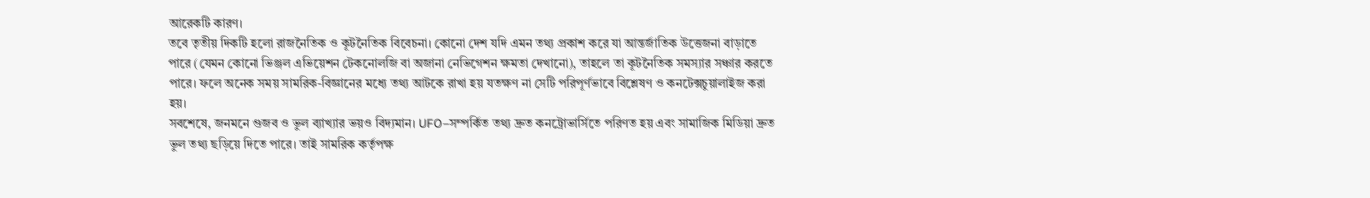আরেকটি কারণ।
তবে তৃতীয় দিকটি হলো রাজনৈতিক ও কূটনৈতিক বিবেচনা। কোনো দেশ যদি এমন তথ্য প্রকাশ করে যা আন্তর্জাতিক উত্তেজনা বাড়াতে পারে (যেমন কোনো ভিঞ্জল এভিয়েশন টেকনোলজি বা অজানা নেভিগেশন ক্ষমতা দেখানো), তাহলে তা কূটনৈতিক সমস্যার সঞ্চার করতে পারে। ফলে অনেক সময় সামরিক-বিজ্ঞানের মধ্যে তথ্য আটকে রাখা হয় যতক্ষণ না সেটি পরিপূর্ণভাবে বিশ্লেষণ ও কনটেক্সচুয়ালাইজ করা হয়।
সবশেষে, জনমনে গুজব ও ভুল ব্যাখ্যার ভয়ও বিদ্যমান। UFO–সম্পর্কিত তথ্য দ্রুত কনট্রোভার্সিতে পরিণত হয় এবং সামাজিক মিডিয়া দ্রুত ভুল তথ্য ছড়িয়ে দিতে পারে। তাই সামরিক কর্তৃপক্ষ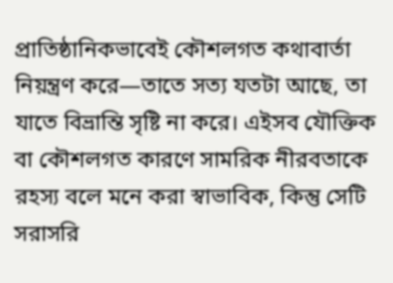প্রাতিষ্ঠানিকভাবেই কৌশলগত কথাবার্তা নিয়ন্ত্রণ করে—তাতে সত্য যতটা আছে, তা যাতে বিভ্রান্তি সৃষ্টি না করে। এইসব যৌক্তিক বা কৌশলগত কারণে সামরিক নীরবতাকে রহস্য বলে মনে করা স্বাভাবিক, কিন্তু সেটি সরাসরি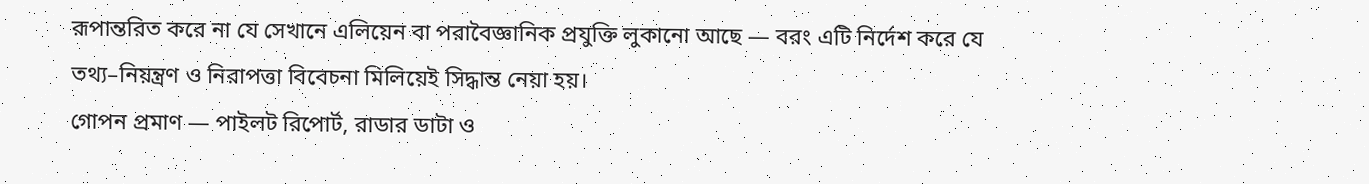রূপান্তরিত করে না যে সেখানে এলিয়েন বা পরাবৈজ্ঞানিক প্রযুক্তি লুকানো আছে — বরং এটি নির্দেশ করে যে তথ্য–নিয়ন্ত্রণ ও নিরাপত্তা বিবেচনা মিলিয়েই সিদ্ধান্ত নেয়া হয়।
গোপন প্রমাণ — পাইলট রিপোর্ট, রাডার ডাটা ও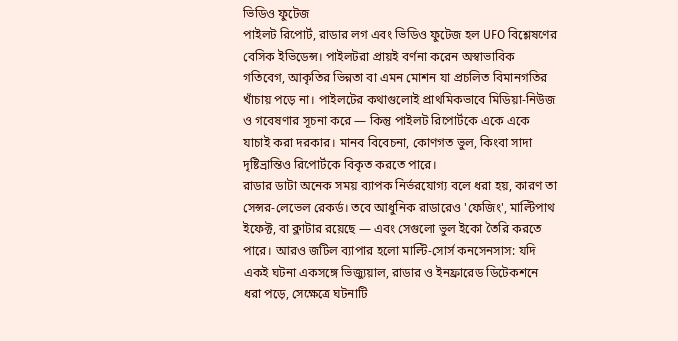ভিডিও ফুটেজ
পাইলট রিপোর্ট, রাডার লগ এবং ভিডিও ফুটেজ হল UFO বিশ্লেষণের বেসিক ইভিডেন্স। পাইলটরা প্রায়ই বর্ণনা করেন অস্বাভাবিক গতিবেগ, আকৃতির ভিন্নতা বা এমন মোশন যা প্রচলিত বিমানগতির খাঁচায় পড়ে না। পাইলটের কথাগুলোই প্রাথমিকভাবে মিডিয়া-নিউজ ও গবেষণার সূচনা করে — কিন্তু পাইলট রিপোর্টকে একে একে যাচাই করা দরকার। মানব বিবেচনা, কোণগত ভুল, কিংবা সাদা দৃষ্টিভ্রান্তিও রিপোর্টকে বিকৃত করতে পারে।
রাডার ডাটা অনেক সময় ব্যাপক নির্ভরযোগ্য বলে ধরা হয়, কারণ তা সেন্সর-লেভেল রেকর্ড। তবে আধুনিক রাডারেও 'ফেজিং', মাল্টিপাথ ইফেক্ট, বা ক্লাটার রয়েছে — এবং সেগুলো ভুল ইকো তৈরি করতে পারে। আরও জটিল ব্যাপার হলো মাল্টি-সোর্স কনসেনসাস: যদি একই ঘটনা একসঙ্গে ভিজ্যুয়াল, রাডার ও ইনফ্রারেড ডিটেকশনে ধরা পড়ে, সেক্ষেত্রে ঘটনাটি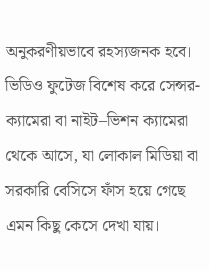অনুকরণীয়ভাবে রহস্যজনক হবে।
ভিডিও ফুটেজ বিশেষ করে সেন্সর-ক্যামেরা বা নাইট–ভিশন ক্যামেরা থেকে আসে, যা লোকাল মিডিয়া বা সরকারি বেসিসে ফাঁস হয়ে গেছে এমন কিছু কেসে দেখা যায়।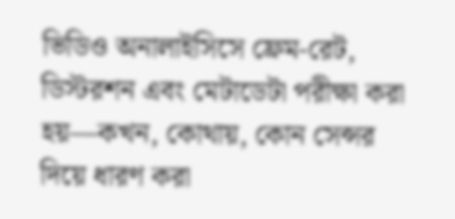ভিডিও অনালাইসিসে ফ্রেম-রেট, ডিস্টরশন এবং মেটাডেটা পরীক্ষা করা হয়—কখন, কোথায়, কোন সেন্সর দিয়ে ধারণ করা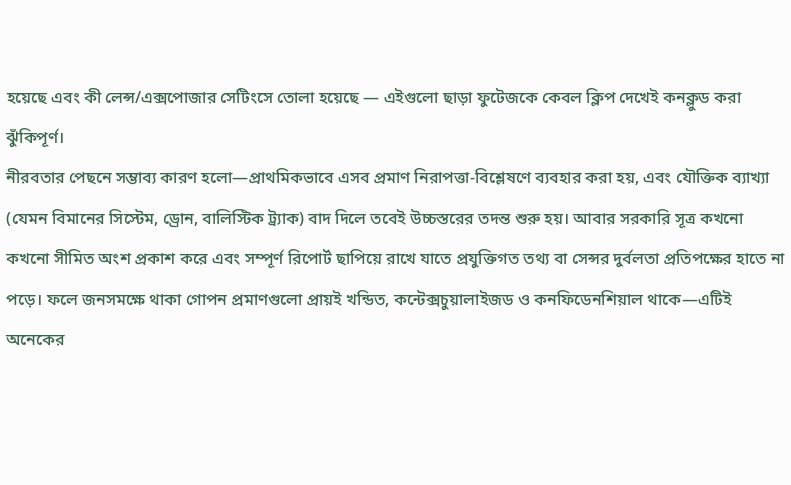হয়েছে এবং কী লেন্স/এক্সপোজার সেটিংসে তোলা হয়েছে — এইগুলো ছাড়া ফুটেজকে কেবল ক্লিপ দেখেই কনক্লুড করা ঝুঁকিপূর্ণ।
নীরবতার পেছনে সম্ভাব্য কারণ হলো—প্রাথমিকভাবে এসব প্রমাণ নিরাপত্তা-বিশ্লেষণে ব্যবহার করা হয়, এবং যৌক্তিক ব্যাখ্যা (যেমন বিমানের সিস্টেম, ড্রোন, বালিস্টিক ট্র্যাক) বাদ দিলে তবেই উচ্চস্তরের তদন্ত শুরু হয়। আবার সরকারি সূত্র কখনো কখনো সীমিত অংশ প্রকাশ করে এবং সম্পূর্ণ রিপোর্ট ছাপিয়ে রাখে যাতে প্রযুক্তিগত তথ্য বা সেন্সর দুর্বলতা প্রতিপক্ষের হাতে না পড়ে। ফলে জনসমক্ষে থাকা গোপন প্রমাণগুলো প্রায়ই খন্ডিত, কন্টেক্সচুয়ালাইজড ও কনফিডেনশিয়াল থাকে—এটিই অনেকের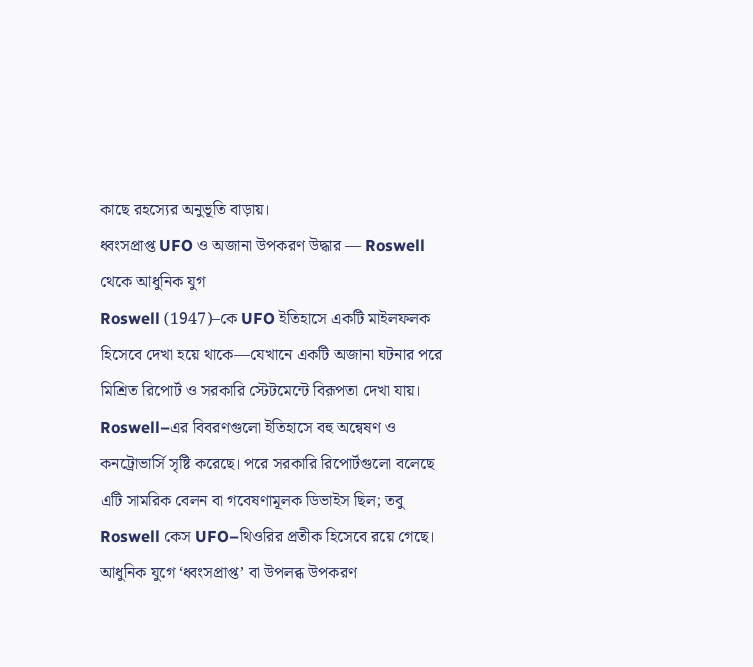কাছে রহস্যের অনুভূতি বাড়ায়।
ধ্বংসপ্রাপ্ত UFO ও অজানা উপকরণ উদ্ধার — Roswell থেকে আধুনিক যুগ
Roswell (1947)–কে UFO ইতিহাসে একটি মাইলফলক হিসেবে দেখা হয়ে থাকে—যেখানে একটি অজানা ঘটনার পরে মিশ্রিত রিপোর্ট ও সরকারি স্টেটমেন্টে বিরূপতা দেখা যায়। Roswell–এর বিবরণগুলো ইতিহাসে বহু অন্বেষণ ও কনট্রোভার্সি সৃষ্টি করেছে। পরে সরকারি রিপোর্টগুলো বলেছে এটি সামরিক বেলন বা গবেষণামূলক ডিভাইস ছিল; তবু Roswell কেস UFO–থিওরির প্রতীক হিসেবে রয়ে গেছে।
আধুনিক যুগে ‘ধ্বংসপ্রাপ্ত’ বা উপলব্ধ উপকরণ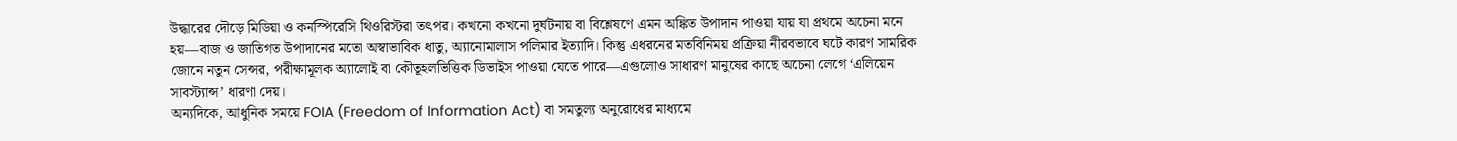উদ্ধারের দৌড়ে মিডিয়া ও কনস্পিরেসি থিওরিস্টরা তৎপর। কখনো কখনো দুর্ঘটনায় বা বিশ্লেষণে এমন অঙ্কিত উপাদান পাওয়া যায় যা প্রথমে অচেনা মনে হয়—বাজ ও জাতিগত উপাদানের মতো অস্বাভাবিক ধাতু, অ্যানোমালাস পলিমার ইত্যাদি। কিন্তু এধরনের মতবিনিময় প্রক্রিয়া নীরবভাবে ঘটে কারণ সামরিক জোনে নতুন সেন্সর, পরীক্ষামূলক অ্যালোই বা কৌতূহলভিত্তিক ডিভাইস পাওয়া যেতে পারে—এগুলোও সাধারণ মানুষের কাছে অচেনা লেগে ‘এলিয়েন সাবস্ট্যান্স’ ধারণা দেয়।
অন্যদিকে, আধুনিক সময়ে FOIA (Freedom of Information Act) বা সমতুল্য অনুরোধের মাধ্যমে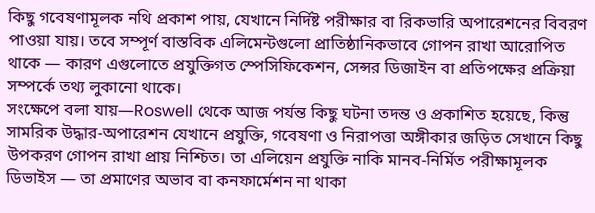কিছু গবেষণামূলক নথি প্রকাশ পায়, যেখানে নির্দিষ্ট পরীক্ষার বা রিকভারি অপারেশনের বিবরণ পাওয়া যায়। তবে সম্পূর্ণ বাস্তবিক এলিমেন্টগুলো প্রাতিষ্ঠানিকভাবে গোপন রাখা আরোপিত থাকে — কারণ এগুলোতে প্রযুক্তিগত স্পেসিফিকেশন, সেন্সর ডিজাইন বা প্রতিপক্ষের প্রক্রিয়া সম্পর্কে তথ্য লুকানো থাকে।
সংক্ষেপে বলা যায়—Roswell থেকে আজ পর্যন্ত কিছু ঘটনা তদন্ত ও প্রকাশিত হয়েছে, কিন্তু সামরিক উদ্ধার-অপারেশন যেখানে প্রযুক্তি, গবেষণা ও নিরাপত্তা অঙ্গীকার জড়িত সেখানে কিছু উপকরণ গোপন রাখা প্রায় নিশ্চিত। তা এলিয়েন প্রযুক্তি নাকি মানব-নির্মিত পরীক্ষামূলক ডিভাইস — তা প্রমাণের অভাব বা কনফার্মেশন না থাকা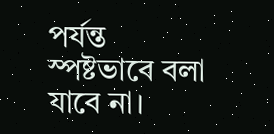পর্যন্ত স্পষ্টভাবে বলা যাবে না।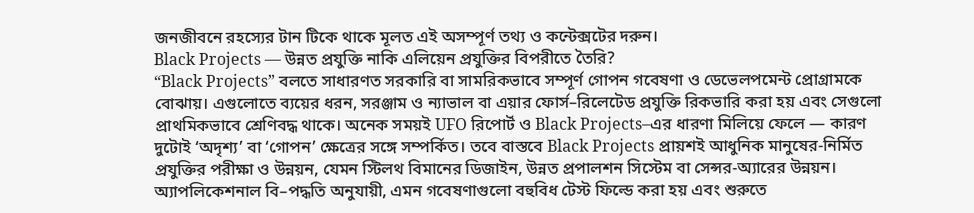জনজীবনে রহস্যের টান টিকে থাকে মূলত এই অসম্পূর্ণ তথ্য ও কন্টেক্সটের দরুন।
Black Projects — উন্নত প্রযুক্তি নাকি এলিয়েন প্রযুক্তির বিপরীতে তৈরি?
“Black Projects” বলতে সাধারণত সরকারি বা সামরিকভাবে সম্পূর্ণ গোপন গবেষণা ও ডেভেলপমেন্ট প্রোগ্রামকে বোঝায়। এগুলোতে ব্যয়ের ধরন, সরঞ্জাম ও ন্যাভাল বা এয়ার ফোর্স–রিলেটেড প্রযুক্তি রিকভারি করা হয় এবং সেগুলো প্রাথমিকভাবে শ্রেণিবদ্ধ থাকে। অনেক সময়ই UFO রিপোর্ট ও Black Projects–এর ধারণা মিলিয়ে ফেলে — কারণ দুটোই ‘অদৃশ্য’ বা ‘গোপন’ ক্ষেত্রের সঙ্গে সম্পর্কিত। তবে বাস্তবে Black Projects প্রায়শই আধুনিক মানুষের-নির্মিত প্রযুক্তির পরীক্ষা ও উন্নয়ন, যেমন স্টিলথ বিমানের ডিজাইন, উন্নত প্রপালশন সিস্টেম বা সেন্সর-অ্যারের উন্নয়ন।
অ্যাপলিকেশনাল বি–পদ্ধতি অনুযায়ী, এমন গবেষণাগুলো বহুবিধ টেস্ট ফিল্ডে করা হয় এবং শুরুতে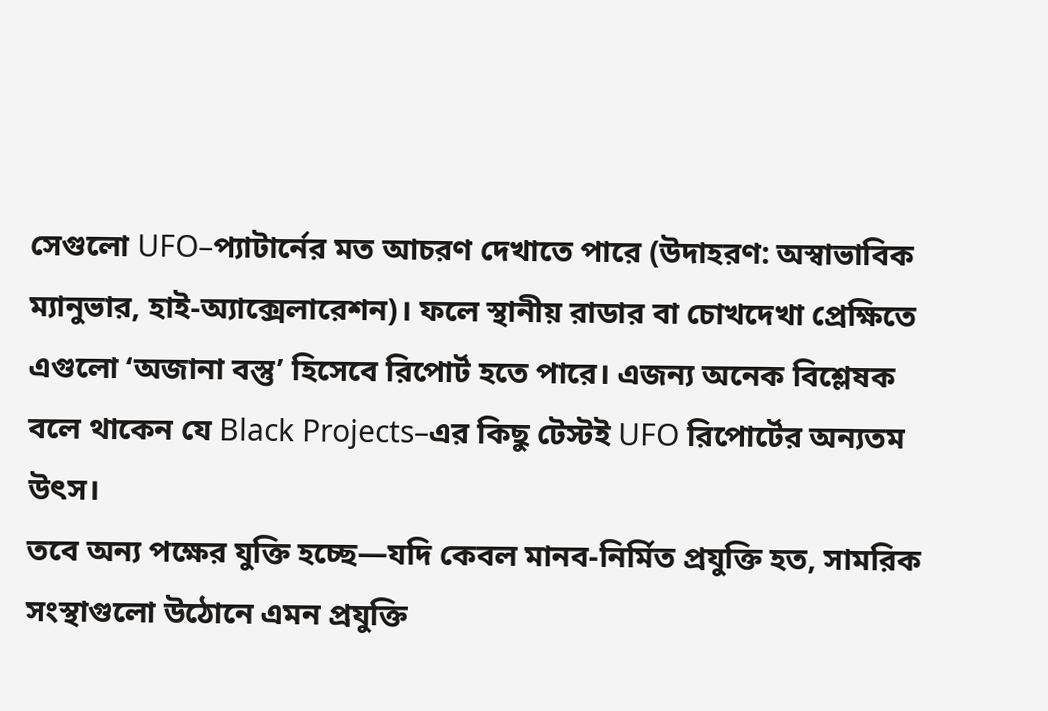সেগুলো UFO–প্যাটার্নের মত আচরণ দেখাতে পারে (উদাহরণ: অস্বাভাবিক ম্যানুভার, হাই-অ্যাক্সেলারেশন)। ফলে স্থানীয় রাডার বা চোখদেখা প্রেক্ষিতে এগুলো ‘অজানা বস্তু’ হিসেবে রিপোর্ট হতে পারে। এজন্য অনেক বিশ্লেষক বলে থাকেন যে Black Projects–এর কিছু টেস্টই UFO রিপোর্টের অন্যতম উৎস।
তবে অন্য পক্ষের যুক্তি হচ্ছে—যদি কেবল মানব-নির্মিত প্রযুক্তি হত, সামরিক সংস্থাগুলো উঠোনে এমন প্রযুক্তি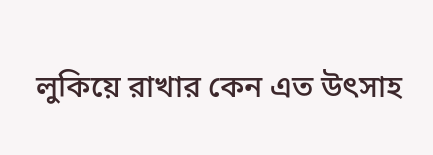লুকিয়ে রাখার কেন এত উৎসাহ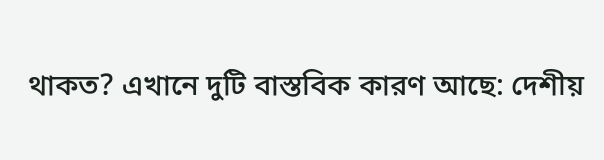থাকত? এখানে দুটি বাস্তবিক কারণ আছে: দেশীয়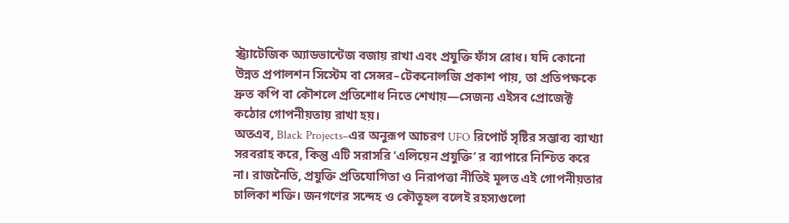স্ট্র্যাটেজিক অ্যাডভান্টেজ বজায় রাখা এবং প্রযুক্তি ফাঁস রোধ। যদি কোনো উন্নত প্রপালশন সিস্টেম বা সেন্সর–টেকনোলজি প্রকাশ পায়, তা প্রতিপক্ষকে দ্রুত কপি বা কৌশলে প্রতিশোধ নিতে শেখায়—সেজন্য এইসব প্রোজেক্ট কঠোর গোপনীয়তায় রাখা হয়।
অতএব, Black Projects–এর অনুরূপ আচরণ UFO রিপোর্ট সৃষ্টির সম্ভাব্য ব্যাখ্যা সরবরাহ করে, কিন্তু এটি সরাসরি ‘এলিয়েন প্রযুক্তি’ র ব্যাপারে নিশ্চিত করে না। রাজনৈতি, প্রযুক্তি প্রতিযোগিতা ও নিরাপত্তা নীতিই মূলত এই গোপনীয়তার চালিকা শক্তি। জনগণের সন্দেহ ও কৌতূহল বলেই রহস্যগুলো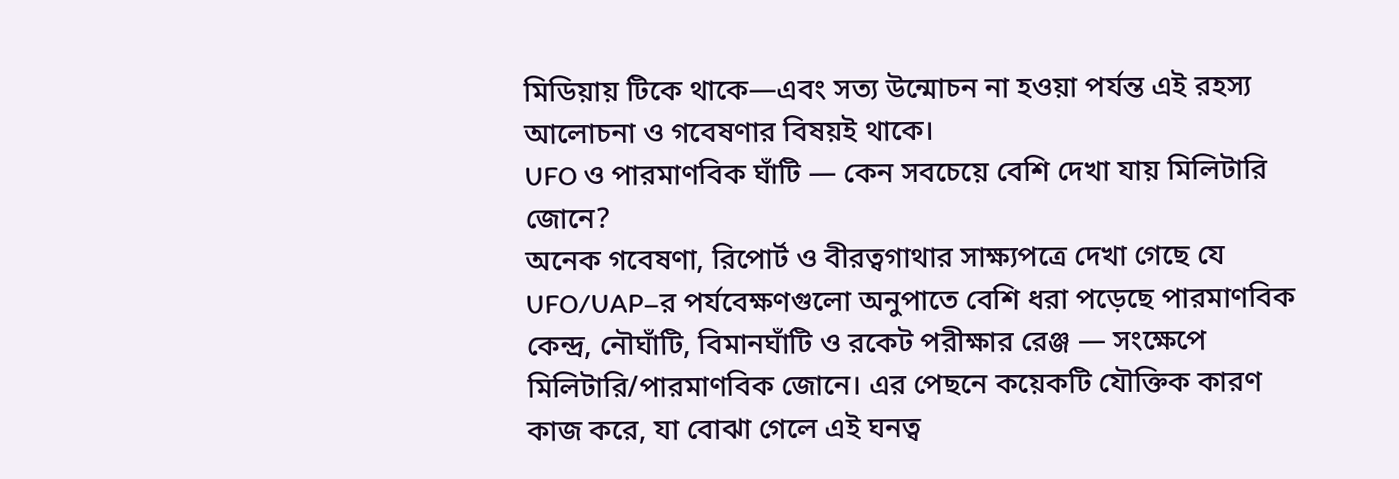মিডিয়ায় টিকে থাকে—এবং সত্য উন্মোচন না হওয়া পর্যন্ত এই রহস্য আলোচনা ও গবেষণার বিষয়ই থাকে।
UFO ও পারমাণবিক ঘাঁটি — কেন সবচেয়ে বেশি দেখা যায় মিলিটারি জোনে?
অনেক গবেষণা, রিপোর্ট ও বীরত্বগাথার সাক্ষ্যপত্রে দেখা গেছে যে UFO/UAP–র পর্যবেক্ষণগুলো অনুপাতে বেশি ধরা পড়েছে পারমাণবিক কেন্দ্র, নৌঘাঁটি, বিমানঘাঁটি ও রকেট পরীক্ষার রেঞ্জ — সংক্ষেপে মিলিটারি/পারমাণবিক জোনে। এর পেছনে কয়েকটি যৌক্তিক কারণ কাজ করে, যা বোঝা গেলে এই ঘনত্ব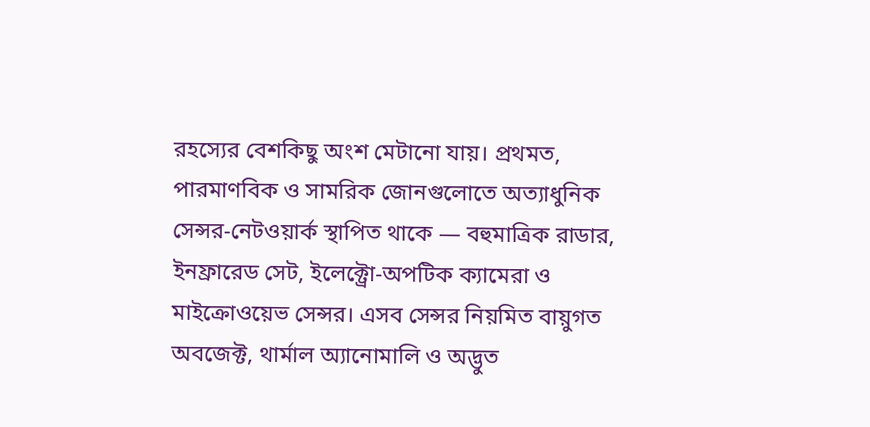রহস্যের বেশকিছু অংশ মেটানো যায়। প্রথমত, পারমাণবিক ও সামরিক জোনগুলোতে অত্যাধুনিক সেন্সর-নেটওয়ার্ক স্থাপিত থাকে — বহুমাত্রিক রাডার, ইনফ্রারেড সেট, ইলেক্ট্রো-অপটিক ক্যামেরা ও মাইক্রোওয়েভ সেন্সর। এসব সেন্সর নিয়মিত বায়ুগত অবজেক্ট, থার্মাল অ্যানোমালি ও অদ্ভুত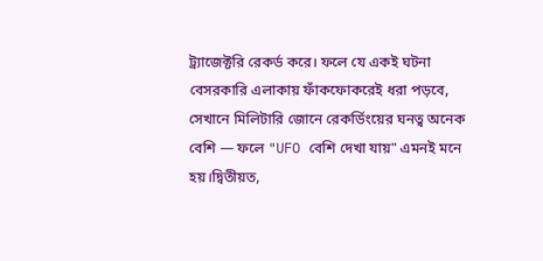ট্র্যাজেক্টরি রেকর্ড করে। ফলে যে একই ঘটনা বেসরকারি এলাকায় ফাঁকফোকরেই ধরা পড়বে, সেখানে মিলিটারি জোনে রেকর্ডিংয়ের ঘনত্ব অনেক বেশি — ফলে "UFO বেশি দেখা যায়" এমনই মনে হয়।দ্বিতীয়ত,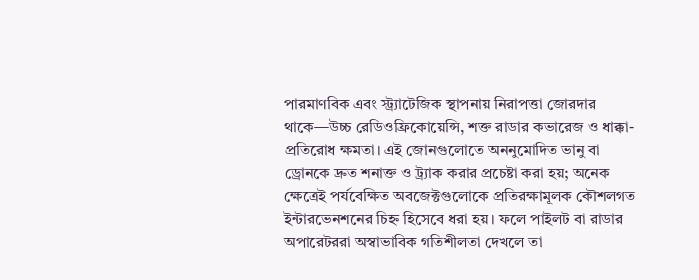পারমাণবিক এবং স্ট্র্যাটেজিক স্থাপনায় নিরাপত্তা জোরদার থাকে—উচ্চ রেডিওফ্রিকোয়েন্সি, শক্ত রাডার কভারেজ ও ধাক্কা-প্রতিরোধ ক্ষমতা। এই জোনগুলোতে অননুমোদিত ভানু বা ড্রোনকে দ্রুত শনাক্ত ও ট্র্যাক করার প্রচেষ্টা করা হয়; অনেক ক্ষেত্রেই পর্যবেক্ষিত অবজেক্টগুলোকে প্রতিরক্ষামূলক কৌশলগত ইন্টারভেনশনের চিহ্ন হিসেবে ধরা হয়। ফলে পাইলট বা রাডার অপারেটররা অস্বাভাবিক গতিশীলতা দেখলে তা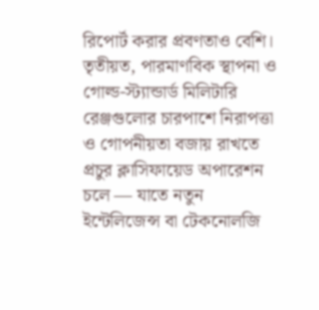রিপোর্ট করার প্রবণতাও বেশি।
তৃতীয়ত, পারমাণবিক স্থাপনা ও গোল্ড-স্ট্যান্ডার্ড মিলিটারি রেঞ্জগুলোর চারপাশে নিরাপত্তা ও গোপনীয়তা বজায় রাখতে প্রচুর ক্লাসিফায়েড অপারেশন চলে — যাতে নতুন ইন্টেলিজেন্স বা টেকনোলজি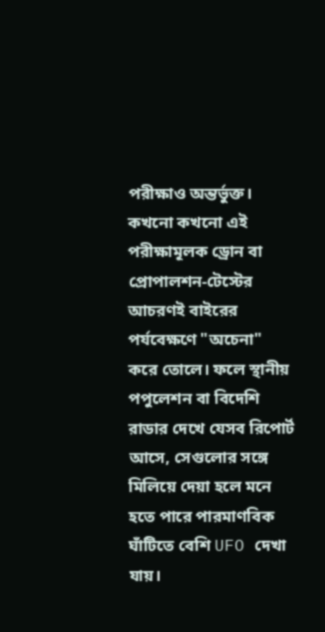পরীক্ষাও অন্তর্ভুক্ত। কখনো কখনো এই পরীক্ষামূলক ড্রোন বা প্রোপালশন-টেস্টের আচরণই বাইরের পর্যবেক্ষণে "অচেনা" করে তোলে। ফলে স্থানীয় পপুলেশন বা বিদেশি রাডার দেখে যেসব রিপোর্ট আসে, সেগুলোর সঙ্গে মিলিয়ে দেয়া হলে মনে হতে পারে পারমাণবিক ঘাঁটিতে বেশি UFO দেখা যায়।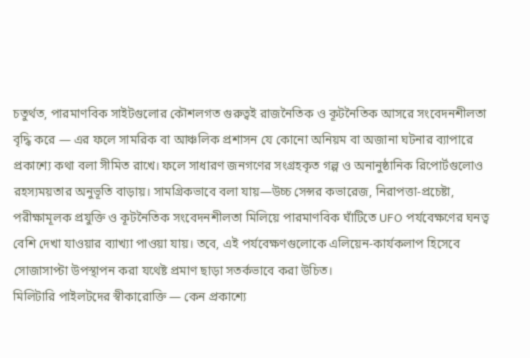চতুর্থত, পারমাণবিক সাইটগুলোর কৌশলগত গুরুত্বই রাজনৈতিক ও কূটনৈতিক আসরে সংবেদনশীলতা বৃদ্ধি করে — এর ফলে সামরিক বা আঞ্চলিক প্রশাসন যে কোনো অনিয়ম বা অজানা ঘটনার ব্যাপারে প্রকাশ্যে কথা বলা সীমিত রাখে। ফলে সাধারণ জনগণের সংগ্রহকৃত গল্প ও অনানুষ্ঠানিক রিপোর্টগুলোও রহস্যময়তার অনুভূতি বাড়ায়। সামগ্রিকভাবে বলা যায়—উচ্চ সেন্সর কভারেজ, নিরাপত্তা-প্রচেষ্টা, পরীক্ষামূলক প্রযুক্তি ও কূটনৈতিক সংবেদনশীলতা মিলিয়ে পারমাণবিক ঘাঁটিতে UFO পর্যবেক্ষণের ঘনত্ব বেশি দেখা যাওয়ার ব্যাখ্যা পাওয়া যায়। তবে, এই পর্যবেক্ষণগুলোকে এলিয়েন-কার্যকলাপ হিসেবে সোজাসাপ্টা উপস্থাপন করা যথেষ্ট প্রমাণ ছাড়া সতর্কভাবে করা উচিত।
মিলিটারি পাইলটদের স্বীকারোক্তি — কেন প্রকাশ্যে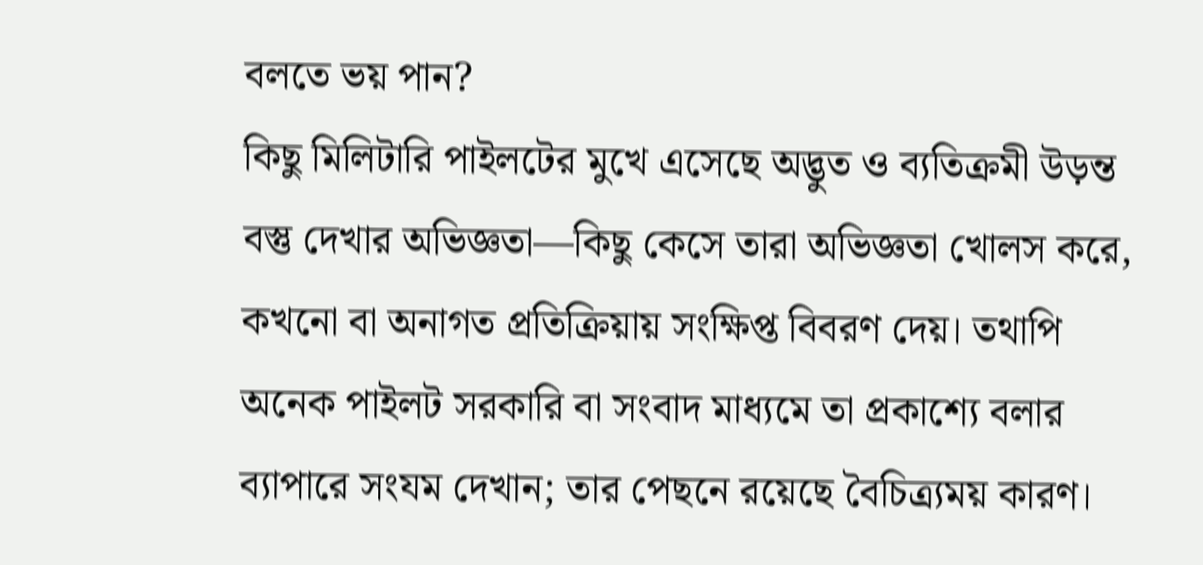বলতে ভয় পান?
কিছু মিলিটারি পাইলটের মুখে এসেছে অদ্ভুত ও ব্যতিক্রমী উড়ন্ত বস্তু দেখার অভিজ্ঞতা—কিছু কেসে তারা অভিজ্ঞতা খোলস করে, কখনো বা অনাগত প্রতিক্রিয়ায় সংক্ষিপ্ত বিবরণ দেয়। তথাপি অনেক পাইলট সরকারি বা সংবাদ মাধ্যমে তা প্রকাশ্যে বলার ব্যাপারে সংযম দেখান; তার পেছনে রয়েছে বৈচিত্র্যময় কারণ।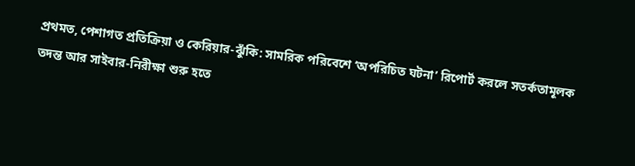প্রথমত, পেশাগত প্রতিক্রিয়া ও কেরিয়ার-ঝুঁকি: সামরিক পরিবেশে ‘অপরিচিত ঘটনা’ রিপোর্ট করলে সতর্কতামূলক তদন্ত আর সাইবার-নিরীক্ষা শুরু হতে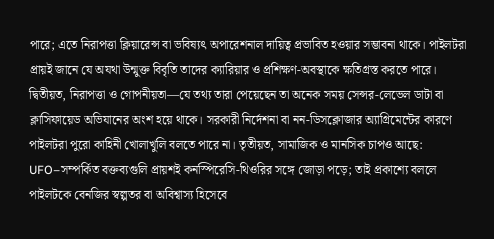পারে; এতে নিরাপত্তা ক্লিয়ারেন্স বা ভবিষ্যৎ অপারেশনাল দায়িত্ব প্রভাবিত হওয়ার সম্ভাবনা থাকে। পাইলটরা প্রায়ই জানে যে অযথা উন্মুক্ত বিবৃতি তাদের ক্যারিয়ার ও প্রশিক্ষণ-অবস্থাকে ক্ষতিগ্রস্ত করতে পারে।
দ্বিতীয়ত, নিরাপত্তা ও গোপনীয়তা—যে তথ্য তারা পেয়েছেন তা অনেক সময় সেন্সর-লেভেল ডাটা বা ক্লাসিফায়েড অভিযানের অংশ হয়ে থাকে। সরকারী নির্দেশনা বা নন-ডিসক্লোজার অ্যাগ্রিমেন্টের কারণে পাইলটরা পুরো কাহিনী খোলাখুলি বলতে পারে না। তৃতীয়ত, সামাজিক ও মানসিক চাপও আছে: UFO–সম্পর্কিত বক্তব্যগুলি প্রায়শই কনস্পিরেসি-থিওরির সঙ্গে জোড়া পড়ে; তাই প্রকাশ্যে বললে পাইলটকে বেনজির স্বল্পতর বা অবিশ্বাস্য হিসেবে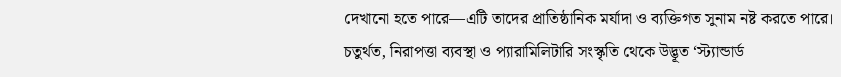দেখানো হতে পারে—এটি তাদের প্রাতিষ্ঠানিক মর্যাদা ও ব্যক্তিগত সুনাম নষ্ট করতে পারে।
চতুর্থত, নিরাপত্তা ব্যবস্থা ও প্যারামিলিটারি সংস্কৃতি থেকে উদ্ভূত ‘স্ট্যান্ডার্ড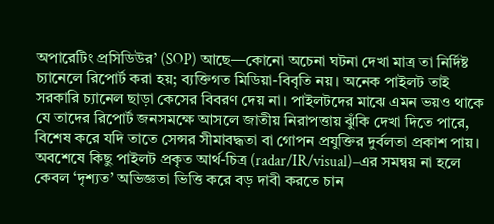অপারেটিং প্রসিডিউর’ (SOP) আছে—কোনো অচেনা ঘটনা দেখা মাত্র তা নির্দিষ্ট চ্যানেলে রিপোর্ট করা হয়; ব্যক্তিগত মিডিয়া-বিবৃতি নয়। অনেক পাইলট তাই সরকারি চ্যানেল ছাড়া কেসের বিবরণ দেয় না। পাইলটদের মাঝে এমন ভয়ও থাকে যে তাদের রিপোর্ট জনসমক্ষে আসলে জাতীয় নিরাপত্তায় ঝুঁকি দেখা দিতে পারে, বিশেষ করে যদি তাতে সেন্সর সীমাবদ্ধতা বা গোপন প্রযুক্তির দুর্বলতা প্রকাশ পায়।
অবশেষে কিছু পাইলট প্রকৃত আর্থ-চিত্র (radar/IR/visual)–এর সমন্বয় না হলে কেবল ‘দৃশ্যত’ অভিজ্ঞতা ভিত্তি করে বড় দাবী করতে চান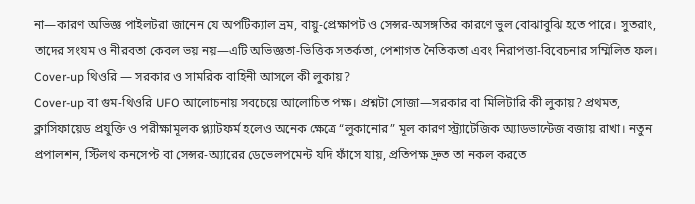না—কারণ অভিজ্ঞ পাইলটরা জানেন যে অপটিক্যাল ভ্রম, বায়ু-প্রেক্ষাপট ও সেন্সর-অসঙ্গতির কারণে ভুল বোঝাবুঝি হতে পারে। সুতরাং, তাদের সংযম ও নীরবতা কেবল ভয় নয়—এটি অভিজ্ঞতা-ভিত্তিক সতর্কতা, পেশাগত নৈতিকতা এবং নিরাপত্তা-বিবেচনার সম্মিলিত ফল।
Cover-up থিওরি — সরকার ও সামরিক বাহিনী আসলে কী লুকায়?
Cover-up বা গুম-থিওরি UFO আলোচনায় সবচেয়ে আলোচিত পক্ষ। প্রশ্নটা সোজা—সরকার বা মিলিটারি কী লুকায়? প্রথমত, ক্লাসিফায়েড প্রযুক্তি ও পরীক্ষামূলক প্ল্যাটফর্ম হলেও অনেক ক্ষেত্রে “লুকানোর” মূল কারণ স্ট্র্যাটেজিক অ্যাডভান্টেজ বজায় রাখা। নতুন প্রপালশন, স্টিলথ কনসেপ্ট বা সেন্সর-অ্যারের ডেভেলপমেন্ট যদি ফাঁসে যায়, প্রতিপক্ষ দ্রুত তা নকল করতে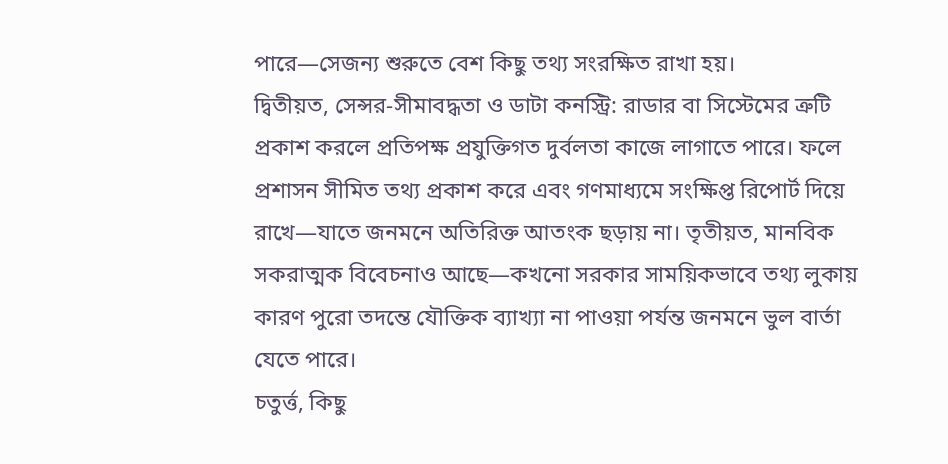পারে—সেজন্য শুরুতে বেশ কিছু তথ্য সংরক্ষিত রাখা হয়।
দ্বিতীয়ত, সেন্সর-সীমাবদ্ধতা ও ডাটা কনস্ট্রি: রাডার বা সিস্টেমের ত্রুটি প্রকাশ করলে প্রতিপক্ষ প্রযুক্তিগত দুর্বলতা কাজে লাগাতে পারে। ফলে প্রশাসন সীমিত তথ্য প্রকাশ করে এবং গণমাধ্যমে সংক্ষিপ্ত রিপোর্ট দিয়ে রাখে—যাতে জনমনে অতিরিক্ত আতংক ছড়ায় না। তৃতীয়ত, মানবিক সকরাত্মক বিবেচনাও আছে—কখনো সরকার সাময়িকভাবে তথ্য লুকায় কারণ পুরো তদন্তে যৌক্তিক ব্যাখ্যা না পাওয়া পর্যন্ত জনমনে ভুল বার্তা যেতে পারে।
চতুর্ত্ত, কিছু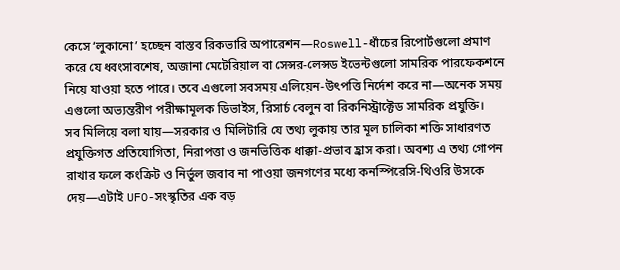কেসে ‘লুকানো’ হচ্ছেন বাস্তব রিকভারি অপারেশন—Roswell-ধাঁচের রিপোর্টগুলো প্রমাণ করে যে ধ্বংসাবশেষ, অজানা মেটেরিয়াল বা সেন্সর-লেন্সড ইভেন্টগুলো সামরিক পারফেকশনে নিয়ে যাওয়া হতে পারে। তবে এগুলো সবসময় এলিয়েন-উৎপত্তি নির্দেশ করে না—অনেক সময় এগুলো অভ্যন্তরীণ পরীক্ষামূলক ডিভাইস, রিসার্চ বেলুন বা রিকনিস্ট্রাক্টেড সামরিক প্রযুক্তি।
সব মিলিয়ে বলা যায়—সরকার ও মিলিটারি যে তথ্য লুকায় তার মূল চালিকা শক্তি সাধারণত প্রযুক্তিগত প্রতিযোগিতা, নিরাপত্তা ও জনভিত্তিক ধাক্কা-প্রভাব হ্রাস করা। অবশ্য এ তথ্য গোপন রাখার ফলে কংক্রিট ও নির্ভুল জবাব না পাওয়া জনগণের মধ্যে কনস্পিরেসি-থিওরি উসকে দেয়—এটাই UFO-সংস্কৃতির এক বড়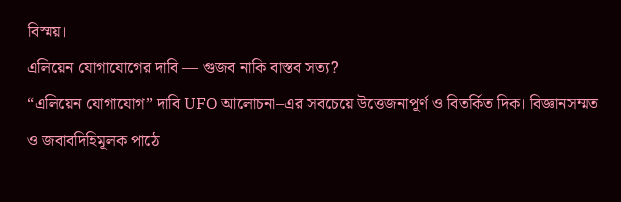বিস্ময়।
এলিয়েন যোগাযোগের দাবি — গুজব নাকি বাস্তব সত্য?
“এলিয়েন যোগাযোগ” দাবি UFO আলোচনা–এর সবচেয়ে উত্তেজনাপূর্ণ ও বিতর্কিত দিক। বিজ্ঞানসম্মত ও জবাবদিহিমূলক পাঠে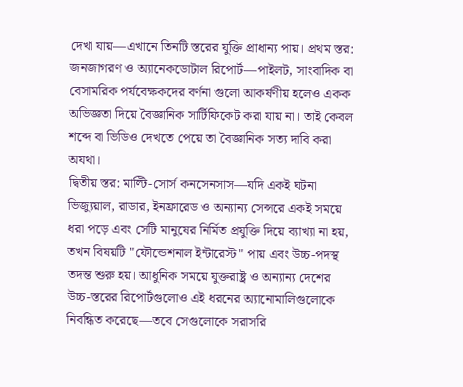দেখা যায়—এখানে তিনটি স্তরের যুক্তি প্রাধান্য পায়। প্রথম স্তর: জনজাগরণ ও অ্যানেকডোটাল রিপোর্ট—পাইলট, সাংবাদিক বা বেসামরিক পর্যবেক্ষকদের বর্ণনা গুলো আকর্ষণীয় হলেও একক অভিজ্ঞতা দিয়ে বৈজ্ঞানিক সার্টিফিকেট করা যায় না। তাই কেবল শব্দে বা ভিডিও দেখতে পেয়ে তা বৈজ্ঞানিক সত্য দাবি করা অযথা।
দ্বিতীয় স্তর: মাল্টি-সোর্স কনসেনসাস—যদি একই ঘটনা ভিজ্যুয়াল, রাডার, ইনফ্রারেড ও অন্যান্য সেন্সরে একই সময়ে ধরা পড়ে এবং সেটি মানুষের নির্মিত প্রযুক্তি দিয়ে ব্যাখ্যা না হয়, তখন বিষয়টি "ফৌন্ডেশনাল ইন্টারেস্ট" পায় এবং উচ্চ-পদস্থ তদন্ত শুরু হয়। আধুনিক সময়ে যুক্তরাষ্ট্র ও অন্যান্য দেশের উচ্চ-স্তরের রিপোর্টগুলোও এই ধরনের অ্যানোমালিগুলোকে নিবন্ধিত করেছে—তবে সেগুলোকে সরাসরি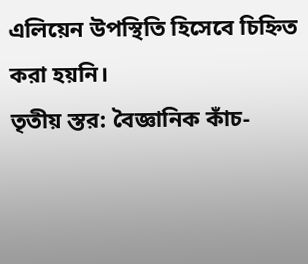এলিয়েন উপস্থিতি হিসেবে চিহ্নিত করা হয়নি।
তৃতীয় স্তর: বৈজ্ঞানিক কাঁচ-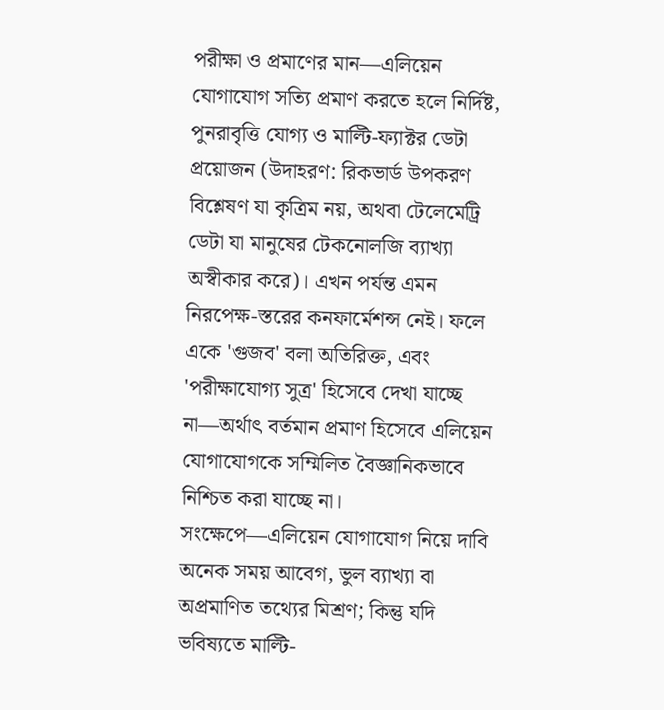পরীক্ষা ও প্রমাণের মান—এলিয়েন যোগাযোগ সত্যি প্রমাণ করতে হলে নির্দিষ্ট, পুনরাবৃত্তি যোগ্য ও মাল্টি-ফ্যাক্টর ডেটা প্রয়োজন (উদাহরণ: রিকভার্ড উপকরণ বিশ্লেষণ যা কৃত্রিম নয়, অথবা টেলেমেট্রি ডেটা যা মানুষের টেকনোলজি ব্যাখ্যা অস্বীকার করে)। এখন পর্যন্ত এমন নিরপেক্ষ-স্তরের কনফার্মেশন্স নেই। ফলে একে 'গুজব' বলা অতিরিক্ত, এবং 'পরীক্ষাযোগ্য সুত্র' হিসেবে দেখা যাচ্ছে না—অর্থাৎ বর্তমান প্রমাণ হিসেবে এলিয়েন যোগাযোগকে সম্মিলিত বৈজ্ঞানিকভাবে নিশ্চিত করা যাচ্ছে না।
সংক্ষেপে—এলিয়েন যোগাযোগ নিয়ে দাবি অনেক সময় আবেগ, ভুল ব্যাখ্যা বা অপ্রমাণিত তথ্যের মিশ্রণ; কিন্তু যদি ভবিষ্যতে মাল্টি-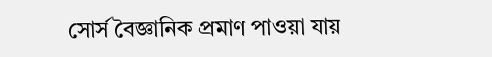সোর্স বৈজ্ঞানিক প্রমাণ পাওয়া যায়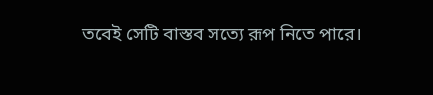তবেই সেটি বাস্তব সত্যে রূপ নিতে পারে।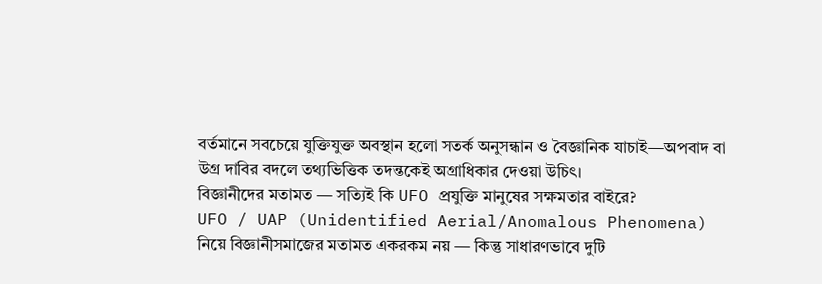বর্তমানে সবচেয়ে যুক্তিযুক্ত অবস্থান হলো সতর্ক অনুসন্ধান ও বৈজ্ঞানিক যাচাই—অপবাদ বা উগ্র দাবির বদলে তথ্যভিত্তিক তদন্তকেই অগ্রাধিকার দেওয়া উচিৎ।
বিজ্ঞানীদের মতামত — সত্যিই কি UFO প্রযুক্তি মানুষের সক্ষমতার বাইরে?
UFO / UAP (Unidentified Aerial/Anomalous Phenomena) নিয়ে বিজ্ঞানীসমাজের মতামত একরকম নয় — কিন্তু সাধারণভাবে দুটি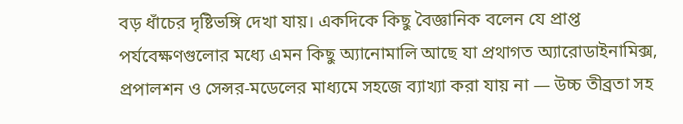বড় ধাঁচের দৃষ্টিভঙ্গি দেখা যায়। একদিকে কিছু বৈজ্ঞানিক বলেন যে প্রাপ্ত পর্যবেক্ষণগুলোর মধ্যে এমন কিছু অ্যানোমালি আছে যা প্রথাগত অ্যারোডাইনামিক্স, প্রপালশন ও সেন্সর-মডেলের মাধ্যমে সহজে ব্যাখ্যা করা যায় না — উচ্চ তীব্রতা সহ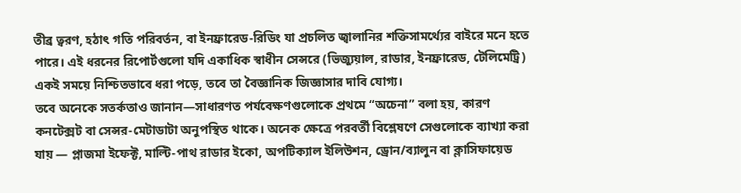তীব্র ত্বরণ, হঠাৎ গতি পরিবর্তন, বা ইনফ্রারেড-রিডিং যা প্রচলিত জ্বালানির শক্তিসামর্থ্যের বাইরে মনে হতে পারে। এই ধরনের রিপোর্টগুলো যদি একাধিক স্বাধীন সেন্সরে (ভিজ্যুয়াল, রাডার, ইনফ্রারেড, টেলিমেট্রি) একই সময়ে নিশ্চিতভাবে ধরা পড়ে, তবে তা বৈজ্ঞানিক জিজ্ঞাসার দাবি যোগ্য।
তবে অনেকে সতর্কতাও জানান—সাধারণত পর্যবেক্ষণগুলোকে প্রথমে “অচেনা” বলা হয়, কারণ কনটেক্সট বা সেন্সর-মেটাডাটা অনুপস্থিত থাকে। অনেক ক্ষেত্রে পরবর্তী বিশ্লেষণে সেগুলোকে ব্যাখ্যা করা যায় — প্লাজমা ইফেক্ট, মাল্টি-পাথ রাডার ইকো, অপটিক্যাল ইলিউশন, ড্রোন/ব্যালুন বা ক্লাসিফায়েড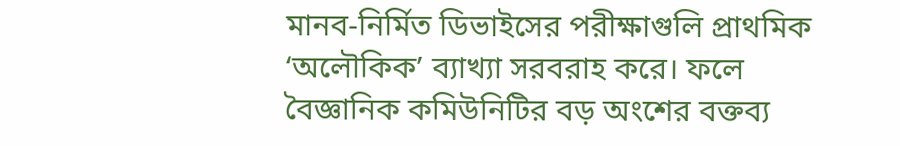মানব-নির্মিত ডিভাইসের পরীক্ষাগুলি প্রাথমিক ‘অলৌকিক’ ব্যাখ্যা সরবরাহ করে। ফলে বৈজ্ঞানিক কমিউনিটির বড় অংশের বক্তব্য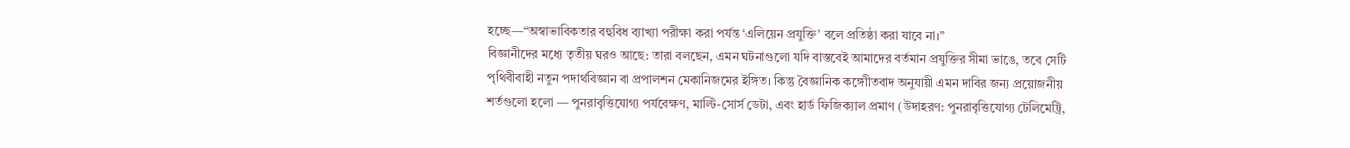হচ্ছে—“অস্বাভাবিকতার বহুবিধ ব্যাখ্যা পরীক্ষা করা পর্যন্ত ‘এলিয়েন প্রযুক্তি’ বলে প্রতিষ্ঠা করা যাবে না।”
বিজ্ঞানীদের মধ্যে তৃতীয় ঘরও আছে: তারা বলছেন, এমন ঘটনাগুলো যদি বাস্তবেই আমাদের বর্তমান প্রযুক্তির সীমা ভাঙে, তবে সেটি পৃথিবীবাহী নতুন পদার্থবিজ্ঞান বা প্রপালশন মেকানিজমের ইঙ্গিত। কিন্তু বৈজ্ঞানিক কঙ্গোীতবাদ অনুযায়ী এমন দাবির জন্য প্রয়োজনীয় শর্তগুলো হলো — পুনরাবৃত্তিযোগ্য পর্যবেক্ষণ, মাল্টি-সোর্স ডেটা, এবং হার্ড ফিজিক্যাল প্রমাণ (উদাহরণ: পুনরাবৃত্তিযোগ্য টেলিমেট্রি,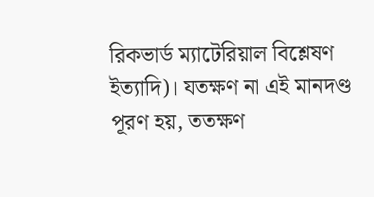রিকভার্ড ম্যাটেরিয়াল বিশ্লেষণ ইত্যাদি)। যতক্ষণ না এই মানদণ্ড পূরণ হয়, ততক্ষণ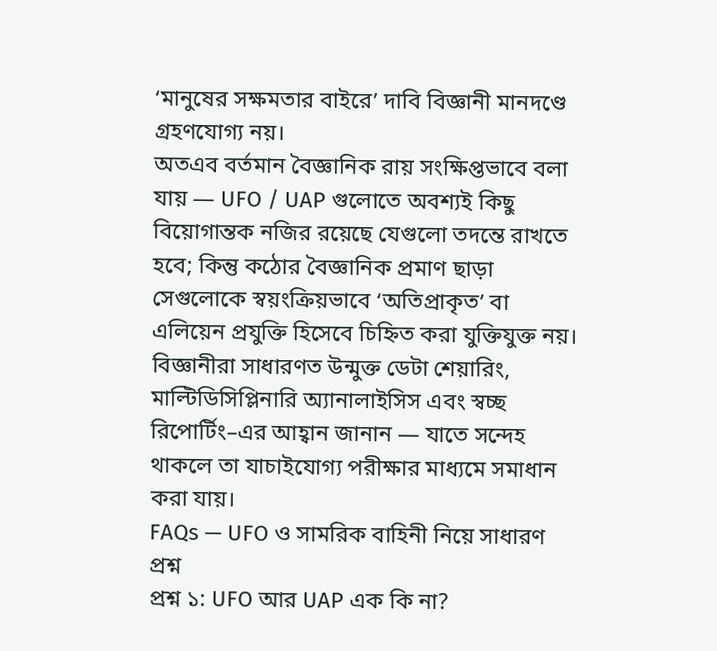‘মানুষের সক্ষমতার বাইরে’ দাবি বিজ্ঞানী মানদণ্ডে গ্রহণযোগ্য নয়।
অতএব বর্তমান বৈজ্ঞানিক রায় সংক্ষিপ্তভাবে বলা যায় — UFO / UAP গুলোতে অবশ্যই কিছু বিয়োগান্তক নজির রয়েছে যেগুলো তদন্তে রাখতে হবে; কিন্তু কঠোর বৈজ্ঞানিক প্রমাণ ছাড়া সেগুলোকে স্বয়ংক্রিয়ভাবে ‘অতিপ্রাকৃত’ বা এলিয়েন প্রযুক্তি হিসেবে চিহ্নিত করা যুক্তিযুক্ত নয়। বিজ্ঞানীরা সাধারণত উন্মুক্ত ডেটা শেয়ারিং, মাল্টিডিসিপ্লিনারি অ্যানালাইসিস এবং স্বচ্ছ রিপোর্টিং–এর আহ্বান জানান — যাতে সন্দেহ থাকলে তা যাচাইযোগ্য পরীক্ষার মাধ্যমে সমাধান করা যায়।
FAQs — UFO ও সামরিক বাহিনী নিয়ে সাধারণ প্রশ্ন
প্রশ্ন ১: UFO আর UAP এক কি না?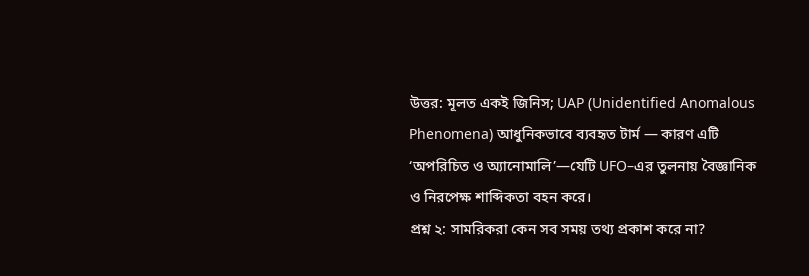উত্তর: মূলত একই জিনিস; UAP (Unidentified Anomalous Phenomena) আধুনিকভাবে ব্যবহৃত টার্ম — কারণ এটি ‘অপরিচিত ও অ্যানোমালি’—যেটি UFO–এর তুলনায় বৈজ্ঞানিক ও নিরপেক্ষ শাব্দিকতা বহন করে।
প্রশ্ন ২: সামরিকরা কেন সব সময় তথ্য প্রকাশ করে না?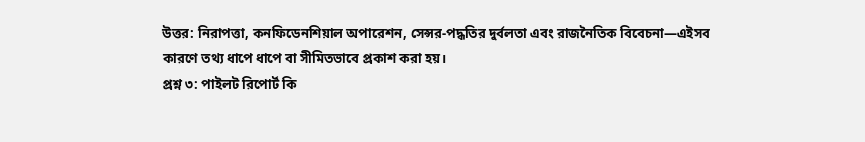উত্তর: নিরাপত্তা, কনফিডেনশিয়াল অপারেশন, সেন্সর-পদ্ধতির দুর্বলতা এবং রাজনৈতিক বিবেচনা—এইসব কারণে তথ্য ধাপে ধাপে বা সীমিতভাবে প্রকাশ করা হয়।
প্রশ্ন ৩: পাইলট রিপোর্ট কি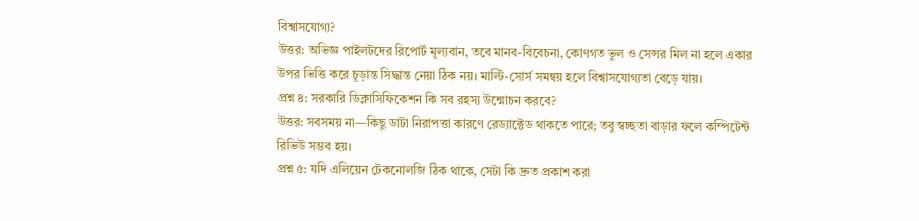বিশ্বাসযোগ্য?
উত্তর: অভিজ্ঞ পাইলটদের রিপোর্ট মূল্যবান, তবে মানব-বিবেচনা, কোণগত ভুল ও সেন্সর মিল না হলে একার উপর ভিত্তি করে চূড়ান্ত সিদ্ধান্ত নেয়া ঠিক নয়। মাল্টি-সোর্স সমন্বয় হলে বিশ্বাসযোগ্যতা বেড়ে যায়।
প্রশ্ন ৪: সরকারি ডিক্লাসিফিকেশন কি সব রহস্য উন্মোচন করবে?
উত্তর: সবসময় না—কিছু ডাটা নিরাপত্তা কারণে রেড্যাক্টেড থাকতে পারে; তবু স্বচ্ছতা বাড়ার ফলে কম্পিটেন্ট রিভিউ সম্ভব হয়।
প্রশ্ন ৫: যদি এলিয়েন টেকনোলজি ঠিক থাকে, সেটা কি দ্রুত প্রকাশ করা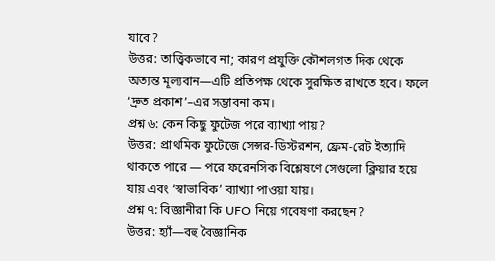যাবে?
উত্তর: তাত্ত্বিকভাবে না; কারণ প্রযুক্তি কৌশলগত দিক থেকে অত্যন্ত মূল্যবান—এটি প্রতিপক্ষ থেকে সুরক্ষিত রাখতে হবে। ফলে ‘দ্রুত প্রকাশ’–এর সম্ভাবনা কম।
প্রশ্ন ৬: কেন কিছু ফুটেজ পরে ব্যাখ্যা পায়?
উত্তর: প্রাথমিক ফুটেজে সেন্সর-ডিস্টরশন, ফ্রেম-রেট ইত্যাদি থাকতে পারে — পরে ফরেনসিক বিশ্লেষণে সেগুলো ক্লিয়ার হয়ে যায় এবং ‘স্বাভাবিক’ ব্যাখ্যা পাওয়া যায়।
প্রশ্ন ৭: বিজ্ঞানীরা কি UFO নিয়ে গবেষণা করছেন?
উত্তর: হ্যাঁ—বহু বৈজ্ঞানিক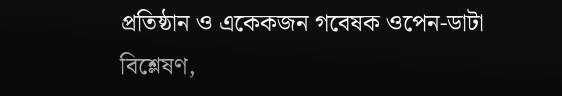প্রতিষ্ঠান ও একেকজন গবেষক ওপেন-ডাটা বিশ্লেষণ,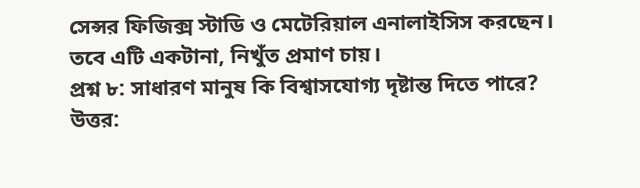সেন্সর ফিজিক্স স্টাডি ও মেটেরিয়াল এনালাইসিস করছেন। তবে এটি একটানা, নিখুঁত প্রমাণ চায়।
প্রশ্ন ৮: সাধারণ মানুষ কি বিশ্বাসযোগ্য দৃষ্টান্ত দিতে পারে?
উত্তর: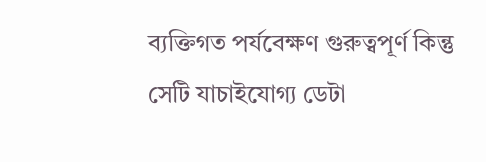ব্যক্তিগত পর্যবেক্ষণ গুরুত্বপূর্ণ কিন্তু সেটি যাচাইযোগ্য ডেটা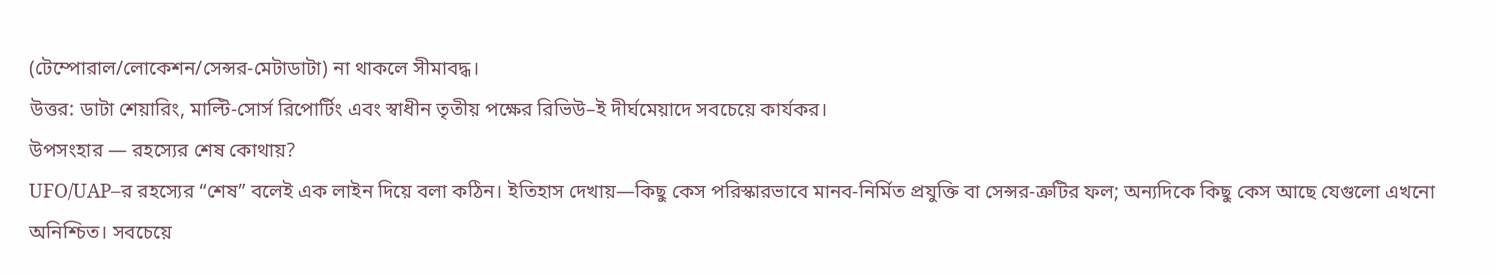(টেম্পোরাল/লোকেশন/সেন্সর-মেটাডাটা) না থাকলে সীমাবদ্ধ।
উত্তর: ডাটা শেয়ারিং, মাল্টি-সোর্স রিপোর্টিং এবং স্বাধীন তৃতীয় পক্ষের রিভিউ–ই দীর্ঘমেয়াদে সবচেয়ে কার্যকর।
উপসংহার — রহস্যের শেষ কোথায়?
UFO/UAP–র রহস্যের “শেষ” বলেই এক লাইন দিয়ে বলা কঠিন। ইতিহাস দেখায়—কিছু কেস পরিস্কারভাবে মানব-নির্মিত প্রযুক্তি বা সেন্সর-ত্রুটির ফল; অন্যদিকে কিছু কেস আছে যেগুলো এখনো অনিশ্চিত। সবচেয়ে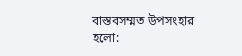বাস্তবসম্মত উপসংহার হলো: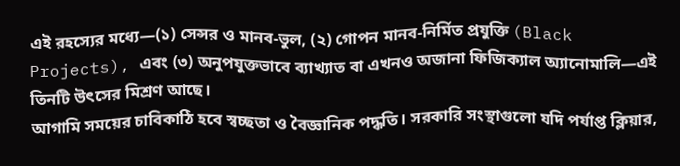এই রহস্যের মধ্যে—(১) সেন্সর ও মানব-ভুল, (২) গোপন মানব-নির্মিত প্রযুক্তি (Black Projects), এবং (৩) অনুপযুক্তভাবে ব্যাখ্যাত বা এখনও অজানা ফিজিক্যাল অ্যানোমালি—এই তিনটি উৎসের মিশ্রণ আছে।
আগামি সময়ের চাবিকাঠি হবে স্বচ্ছতা ও বৈজ্ঞানিক পদ্ধতি। সরকারি সংস্থাগুলো যদি পর্যাপ্ত ক্লিয়ার,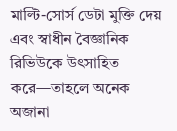মাল্টি-সোর্স ডেটা মুক্তি দেয় এবং স্বাধীন বৈজ্ঞানিক রিভিউকে উৎসাহিত করে—তাহলে অনেক অজানা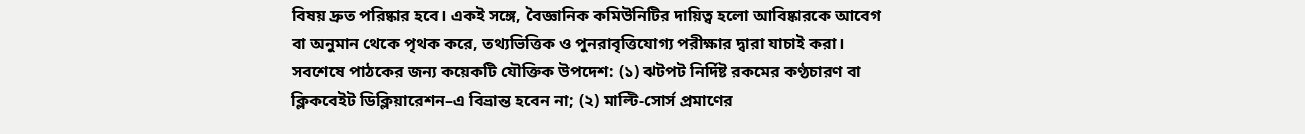বিষয় দ্রুত পরিষ্কার হবে। একই সঙ্গে, বৈজ্ঞানিক কমিউনিটির দায়িত্ব হলো আবিষ্কারকে আবেগ বা অনুমান থেকে পৃথক করে, তথ্যভিত্তিক ও পুনরাবৃত্তিযোগ্য পরীক্ষার দ্বারা যাচাই করা।
সবশেষে পাঠকের জন্য কয়েকটি যৌক্তিক উপদেশ: (১) ঝটপট নির্দিষ্ট রকমের কণ্ঠচারণ বা ক্লিকবেইট ডিক্লিয়ারেশন–এ বিভ্রান্ত হবেন না; (২) মাল্টি-সোর্স প্রমাণের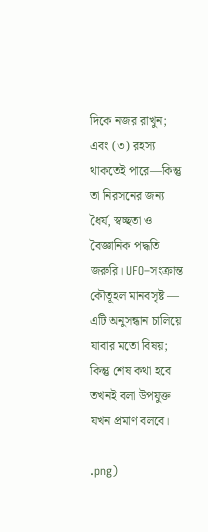দিকে নজর রাখুন; এবং (৩) রহস্য থাকতেই পারে—কিন্তু তা নিরসনের জন্য ধৈর্য, স্বচ্ছতা ও বৈজ্ঞানিক পদ্ধতি জরুরি। UFO–সংক্রান্ত কৌতূহল মানবসৃষ্ট — এটি অনুসন্ধান চালিয়ে যাবার মতো বিষয়; কিন্তু শেষ কথা হবে তখনই বলা উপযুক্ত যখন প্রমাণ বলবে।

.png)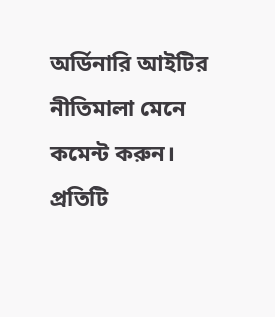অর্ডিনারি আইটির নীতিমালা মেনে কমেন্ট করুন। প্রতিটি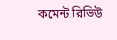কমেন্ট রিভিউ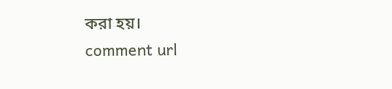করা হয়।
comment url